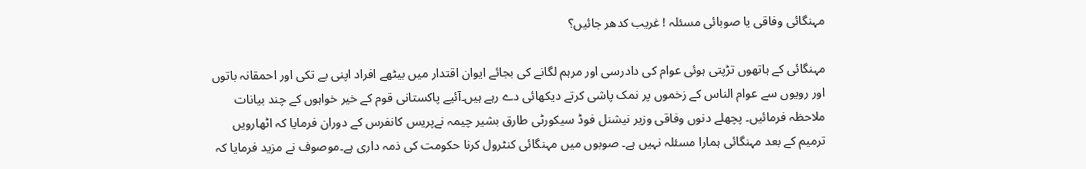مہنگائی وفاقی یا صوبائی مسئلہ ! غریب کدھر جائیں؟

مہنگائی کے ہاتھوں تڑپتی ہوئی عوام کی دادرسی اور مرہم لگانے کی بجائے ایوان اقتدار میں بیٹھے افراد اپنی بے تکی اور احمقانہ باتوں اور رویوں سے عوام الناس کے زخموں پر نمک پاشی کرتے دیکھائی دے رہے ہیں۔آئیے پاکستانی قوم کے خیر خواہوں کے چند بیانات ملاحظہ فرمائیں۔ پچھلے دنوں وفاقی وزیر نیشنل فوڈ سیکورٹی طارق بشیر چیمہ نےپریس کانفرس کے دوران فرمایا کہ اٹھارویں ترمیم کے بعد مہنگائی ہمارا مسئلہ نہیں ہے۔ صوبوں میں مہنگائی کنٹرول کرنا حکومت کی ذمہ داری ہے۔موصوف نے مزید فرمایا کہ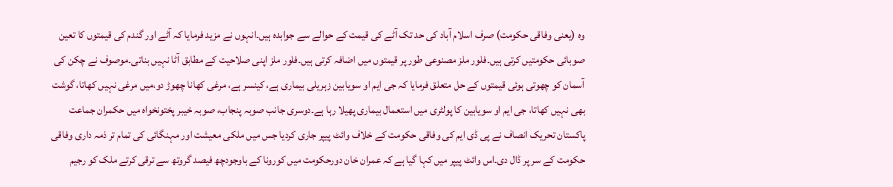وہ (یعنی وفاقی حکومت) صرف اسلام آباد کی حد تک آٹے کی قیمت کے حوالے سے جوابدہ ہیں۔انہوں نے مزید فرمایا کہ آٹے اور گندم کی قیمتوں کا تعین صوبائی حکومتیں کرتی ہیں۔فلور ملز مصنوعی طور پر قیمتوں میں اضافہ کرتی ہیں۔فلور ملز اپنی صلاحیت کے مطابق آٹا نہیں بناتی۔موصوف نے چکن کی آسمان کو چھوتی ہوئی قیمتوں کے حل متعلق فرمایا کہ جی ایم او سویابین زہریلی بیماری ہے، کینسر ہے، مرغی کھانا چھوڑ دو،میں مرغی نہیں کھاتا، گوشت بھی نہیں کھاتا، جی ایم او سویابین کا پولٹری میں استعمال بیماری پھیلا رہا ہے۔دوسری جانب صوبہ پنجاب، صوبہ خیبر پختونخواہ میں حکمران جماعت پاکستان تحریک انصاف نے پی ڈی ایم کی وفاقی حکومت کے خلاف وائٹ پیپر جاری کردیا جس میں ملکی معیشت اور مہنگائی کی تمام تر ذمہ داری وفاقی حکومت کے سر پر ڈال دی۔اس وائٹ پیپر میں کہا گیا ہے کہ عمران خان دورحکومت میں کورونا کے باوجودچھ فیصد گروتھ سے ترقی کرتے ملک کو رجیم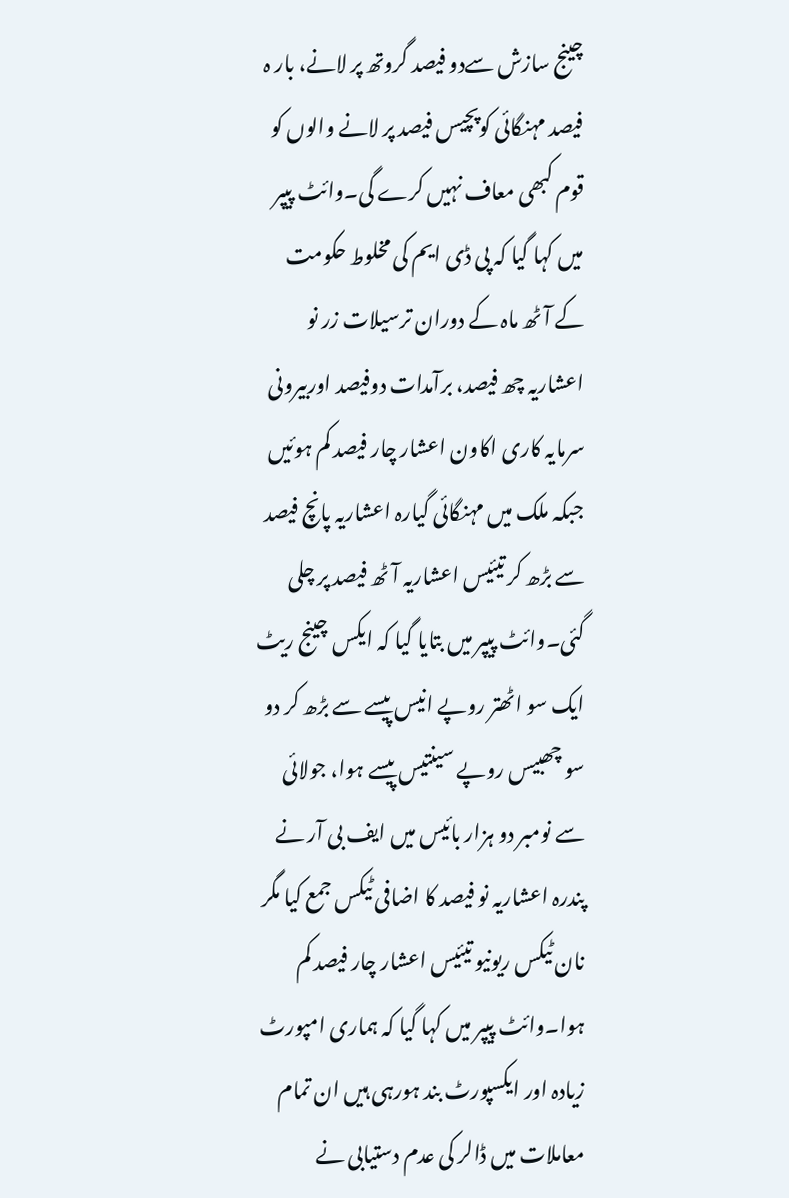چینج سازش سےدو فیصد گروتھ پر لانے، بار ہ فیصد مہنگائی کوپچیس فیصد پر لانے والوں کو قوم کبھی معاف نہیں کرے گی۔وائٹ پیپر میں کہا گیا کہ پی ڈی ایم کی مخلوط حکومت کے آٹھ ماہ کے دوران ترسیلات زر نو اعشاریہ چھ فیصد، برآمدات دوفیصد اوربیرونی سرمایہ کاری اکاون اعشار چار فیصد کم ہوئیں جبکہ ملک میں مہنگائی گیارہ اعشاریہ پانچ فیصد سے بڑھ کر تیئیس اعشاریہ آٹھ فیصد پر چلی گئی۔وائٹ پیپر میں بتایا گیا کہ ایکس چینج ریٹ ایک سو اٹھتر روپے انیس پیسے سے بڑھ کر دو سو چھبیس روپے سینتیس پیسے ہوا، جولائی سے نومبر دو ہزار بائیس میں ایف بی آر نے پندرہ اعشاریہ نو فیصد کا اضافی ٹیکس جمع کیا مگر نان ٹیکس ریونیو تیئیس اعشار چار فیصد کم ہوا۔وائٹ پیپر میں کہا گیا کہ ہماری امپورٹ زیادہ اور ایکسپورٹ بند ہورہی ہیں ان تمام معاملات میں ڈالر کی عدم دستیابی نے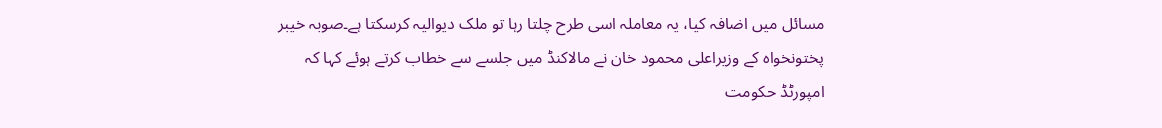مسائل میں اضافہ کیا، یہ معاملہ اسی طرح چلتا رہا تو ملک دیوالیہ کرسکتا ہے۔صوبہ خیبر پختونخواہ کے وزیراعلی محمود خان نے مالاکنڈ میں جلسے سے خطاب کرتے ہوئے کہا کہ امپورٹڈ حکومت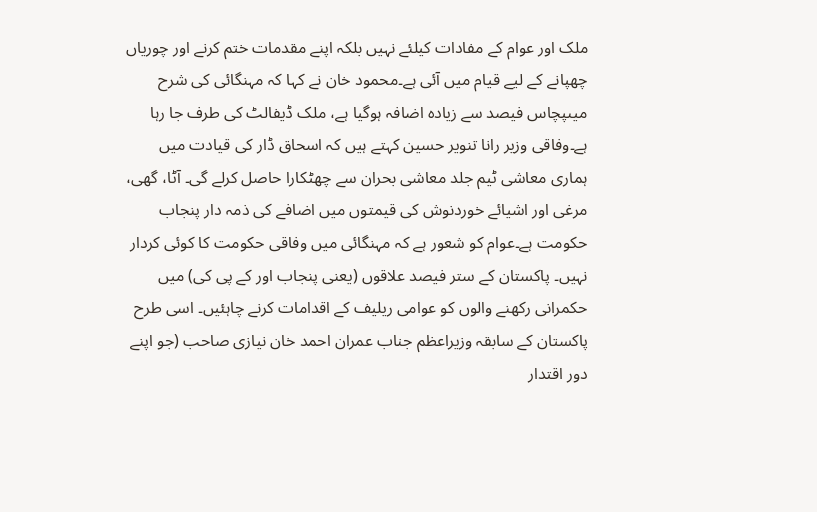ملک اور عوام کے مفادات کیلئے نہیں بلکہ اپنے مقدمات ختم کرنے اور چوریاں چھپانے کے لیے قیام میں آئی ہے۔محمود خان نے کہا کہ مہنگائی کی شرح میںپچاس فیصد سے زیادہ اضافہ ہوگیا ہے، ملک ڈیفالٹ کی طرف جا رہا ہے۔وفاقی وزیر رانا تنویر حسین کہتے ہیں کہ اسحاق ڈار کی قیادت میں ہماری معاشی ٹیم جلد معاشی بحران سے چھٹکارا حاصل کرلے گی۔ آٹا، گھی، مرغی اور اشیائے خوردنوش کی قیمتوں میں اضافے کی ذمہ دار پنجاب حکومت ہے۔عوام کو شعور ہے کہ مہنگائی میں وفاقی حکومت کا کوئی کردار نہیں۔ پاکستان کے ستر فیصد علاقوں (یعنی پنجاب اور کے پی کی) میں حکمرانی رکھنے والوں کو عوامی ریلیف کے اقدامات کرنے چاہئیں۔ اسی طرح پاکستان کے سابقہ وزیراعظم جناب عمران احمد خان نیازی صاحب (جو اپنے دور اقتدار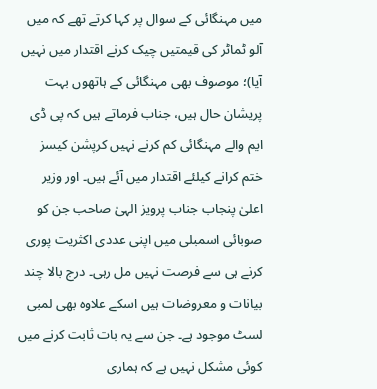میں مہنگائی کے سوال پر کہا کرتے تھے کہ میں آلو ٹماٹر کی قیمتیں چیک کرنے اقتدار میں نہیں آیا)؛ موصوف بھی مہنگائی کے ہاتھوں بہت پریشان حال ہیں، جناب فرماتے ہیں کہ پی ڈی ایم والے مہنگائی کم کرنے نہیں کرپشن کیسز ختم کرانے کیلئے اقتدار میں آئے ہیں۔ اور وزیر اعلیٰ پنجاب جناب پرویز الہیٰ صاحب جن کو صوبائی اسمبلی میں اپنی عددی اکثریت پوری کرنے ہی سے فرصت نہیں مل رہی۔ درج بالا چند بیانات و معروضات ہیں اسکے علاوہ بھی لمبی لسٹ موجود ہے۔ جن سے یہ بات ثابت کرنے میں کوئی مشکل نہیں ہے کہ ہماری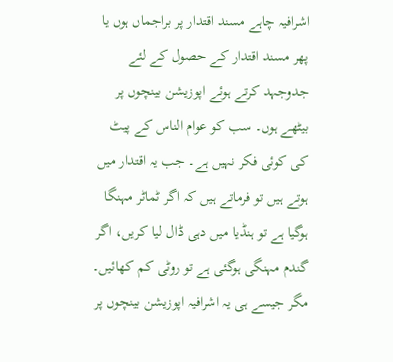اشرافیہ چاہے مسند اقتدار پر براجماں ہوں یا پھر مسند اقتدار کے حصول کے لئے جدوجہد کرتے ہوئے اپوزیشن بینچوں پر بیٹھے ہوں۔ سب کو عوام الناس کے پیٹ کی کوئی فکر نہیں ہے۔ جب یہ اقتدار میں ہوتے ہیں تو فرماتے ہیں کہ اگر ٹماٹر مہنگا ہوگیا ہے تو ہنڈیا میں دہی ڈال لیا کریں، اگر گندم مہنگی ہوگئی ہے تو روٹی کم کھائیں۔ مگر جیسے ہی یہ اشرافیہ اپوزیشن بینچوں پر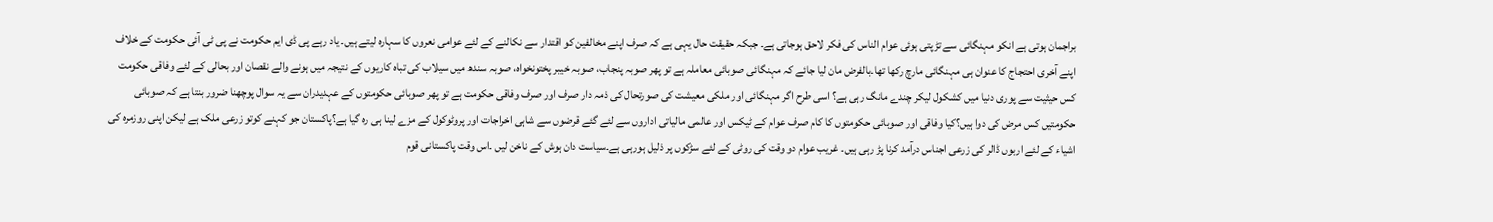براجمان ہوتی ہے انکو مہنگائی سے تڑپتی ہوئی عوام الناس کی فکر لاحق ہوجاتی ہے۔ جبکہ حقیقت حال یہی ہے کہ صرف اپنے مخالفین کو اقتدار سے نکالنے کے لئے عوامی نعروں کا سہارہ لیتے ہیں۔ یاد رہے پی ڈی ایم حکومت نے پی ٹی آئی حکومت کے خلاف اپنے آخری احتجاج کا عنوان ہی مہنگائی مارچ رکھا تھا۔بالفرض مان لیا جائے کہ مہنگائی صوبائی معاملہ ہے تو پھر صوبہ پنجاب، صوبہ خیبر پختونخواہ، صوبہ سندھ میں سیلاب کی تباہ کاریوں کے نتیجہ میں ہونے والے نقصان اور بحالی کے لئے وفاقی حکومت کس حیثیت سے پوری دنیا میں کشکول لیکر چندے مانگ رہی ہے؟ اسی طرح اگر مہنگائی اور ملکی معیشت کی صورتحال کی ذمہ دار صرف اور صرف وفاقی حکومت ہے تو پھر صوبائی حکومتوں کے عہدیدران سے یہ سوال پوچھنا ضرور بنتا ہے کہ صوبائی حکومتیں کس مرض کی دوا ہیں؟کیا وفاقی اور صوبائی حکومتوں کا کام صرف عوام کے ٹیکس اور عالمی مالیاتی اداروں سے لئے گئے قرضوں سے شاہی اخراجات اور پروٹوکول کے مزے لینا ہی رہ گیا ہے؟پاکستان جو کہنے کوتو زرعی ملک ہے لیکن اپنی روزمرہ کی اشیاء کے لئے اربوں ڈالر کی زرعی اجناس درآمد کرنا پڑ رہی ہیں۔ غریب عوام دو وقت کی روٹی کے لئے سڑکوں پر ذلیل ہورہی ہے۔سیاست دان ہوش کے ناخن لیں ۔اس وقت پاکستانی قوم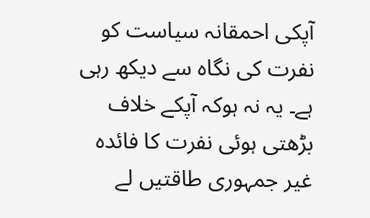آپکی احمقانہ سیاست کو نفرت کی نگاہ سے دیکھ رہی ہے۔ یہ نہ ہوکہ آپکے خلاف بڑھتی ہوئی نفرت کا فائدہ غیر جمہوری طاقتیں لے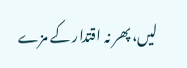لیں، پھر نہ اقتدار کے مزے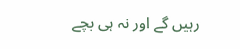رہیں گے اور نہ ہی بچے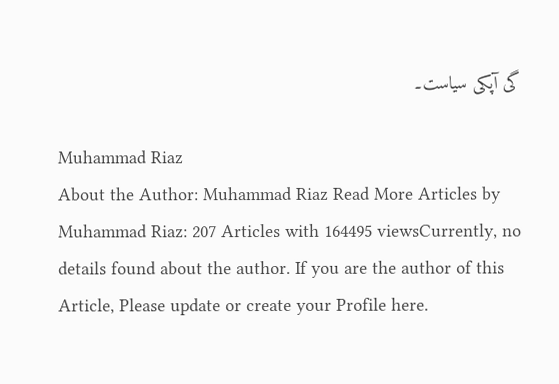گی آپکی سیاست۔

Muhammad Riaz
About the Author: Muhammad Riaz Read More Articles by Muhammad Riaz: 207 Articles with 164495 viewsCurrently, no details found about the author. If you are the author of this Article, Please update or create your Profile here.